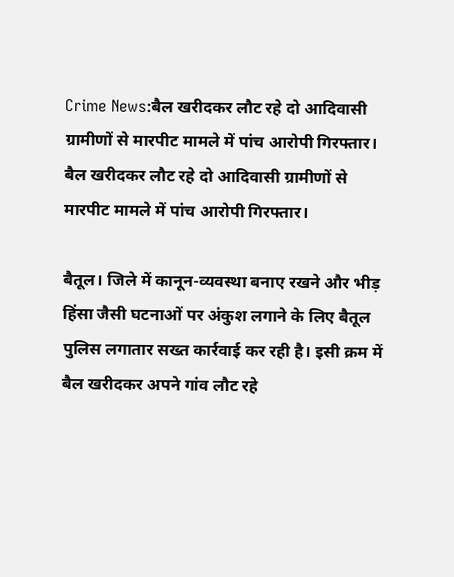Crime News:बैल खरीदकर लौट रहे दो आदिवासी ग्रामीणों से मारपीट मामले में पांच आरोपी गिरफ्तार।
बैल खरीदकर लौट रहे दो आदिवासी ग्रामीणों से मारपीट मामले में पांच आरोपी गिरफ्तार।

बैतूल। जिले में कानून-व्यवस्था बनाए रखने और भीड़ हिंसा जैसी घटनाओं पर अंकुश लगाने के लिए बैतूल पुलिस लगातार सख्त कार्रवाई कर रही है। इसी क्रम में बैल खरीदकर अपने गांव लौट रहे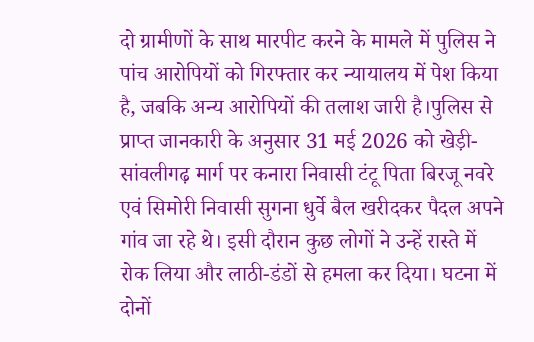दो ग्रामीणों के साथ मारपीट करने के मामले में पुलिस ने पांच आरोपियों को गिरफ्तार कर न्यायालय में पेश किया है, जबकि अन्य आरोपियों की तलाश जारी है।पुलिस से प्राप्त जानकारी के अनुसार 31 मई 2026 को खेड़ी-सांवलीगढ़ मार्ग पर कनारा निवासी टंटू पिता बिरजू नवरे एवं सिमोरी निवासी सुगना धुर्वे बैल खरीदकर पैदल अपने गांव जा रहे थे। इसी दौरान कुछ लोगों ने उन्हें रास्ते में रोक लिया और लाठी-डंडों से हमला कर दिया। घटना में दोनों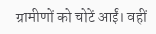ग्रामीणों को चोटें आईं। वहीं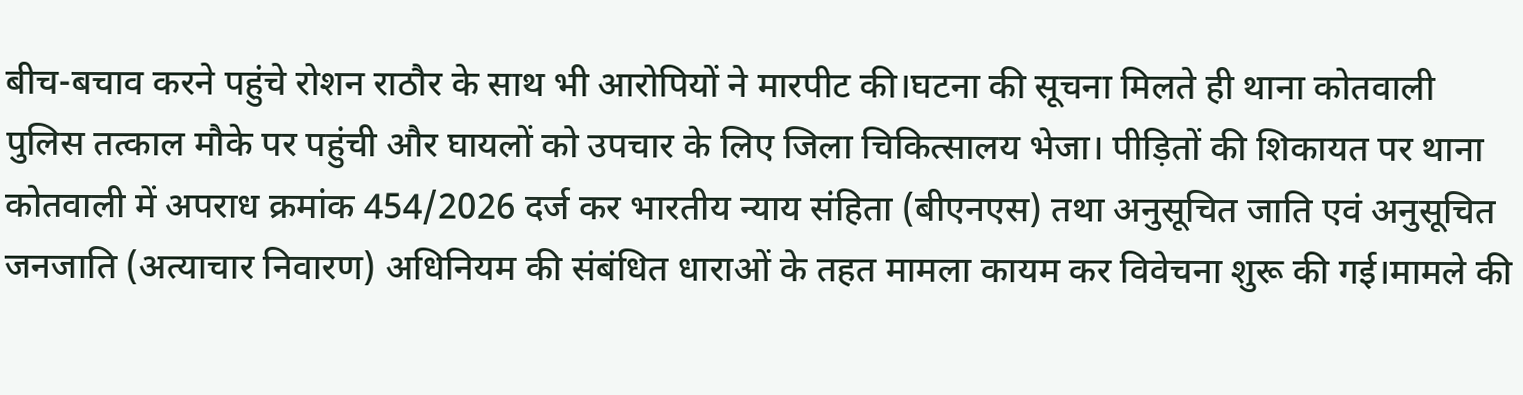बीच-बचाव करने पहुंचे रोशन राठौर के साथ भी आरोपियों ने मारपीट की।घटना की सूचना मिलते ही थाना कोतवाली पुलिस तत्काल मौके पर पहुंची और घायलों को उपचार के लिए जिला चिकित्सालय भेजा। पीड़ितों की शिकायत पर थाना कोतवाली में अपराध क्रमांक 454/2026 दर्ज कर भारतीय न्याय संहिता (बीएनएस) तथा अनुसूचित जाति एवं अनुसूचित जनजाति (अत्याचार निवारण) अधिनियम की संबंधित धाराओं के तहत मामला कायम कर विवेचना शुरू की गई।मामले की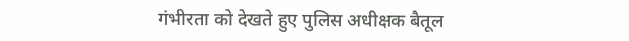गंभीरता को देखते हुए पुलिस अधीक्षक बैतूल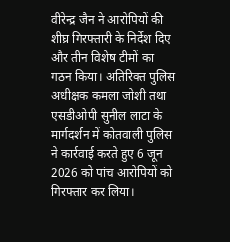वीरेन्द्र जैन ने आरोपियों की शीघ्र गिरफ्तारी के निर्देश दिए और तीन विशेष टीमों का गठन किया। अतिरिक्त पुलिस अधीक्षक कमला जोशी तथा एसडीओपी सुनील लाटा के मार्गदर्शन में कोतवाली पुलिस ने कार्रवाई करते हुए 6 जून 2026 को पांच आरोपियों को गिरफ्तार कर लिया।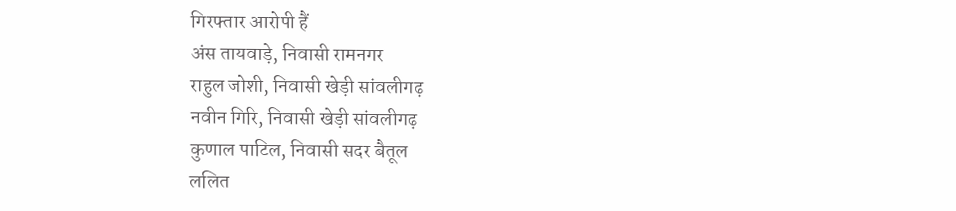गिरफ्तार आरोपी हैं
अंस तायवाड़े, निवासी रामनगर
राहुल जोशी, निवासी खेड़ी सांवलीगढ़
नवीन गिरि, निवासी खेड़ी सांवलीगढ़
कुणाल पाटिल, निवासी सदर बैतूल
ललित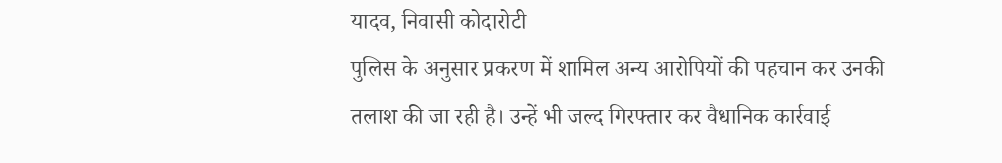यादव, निवासी कोदारोटी
पुलिस के अनुसार प्रकरण में शामिल अन्य आरोपियों की पहचान कर उनकी तलाश की जा रही है। उन्हें भी जल्द गिरफ्तार कर वैधानिक कार्रवाई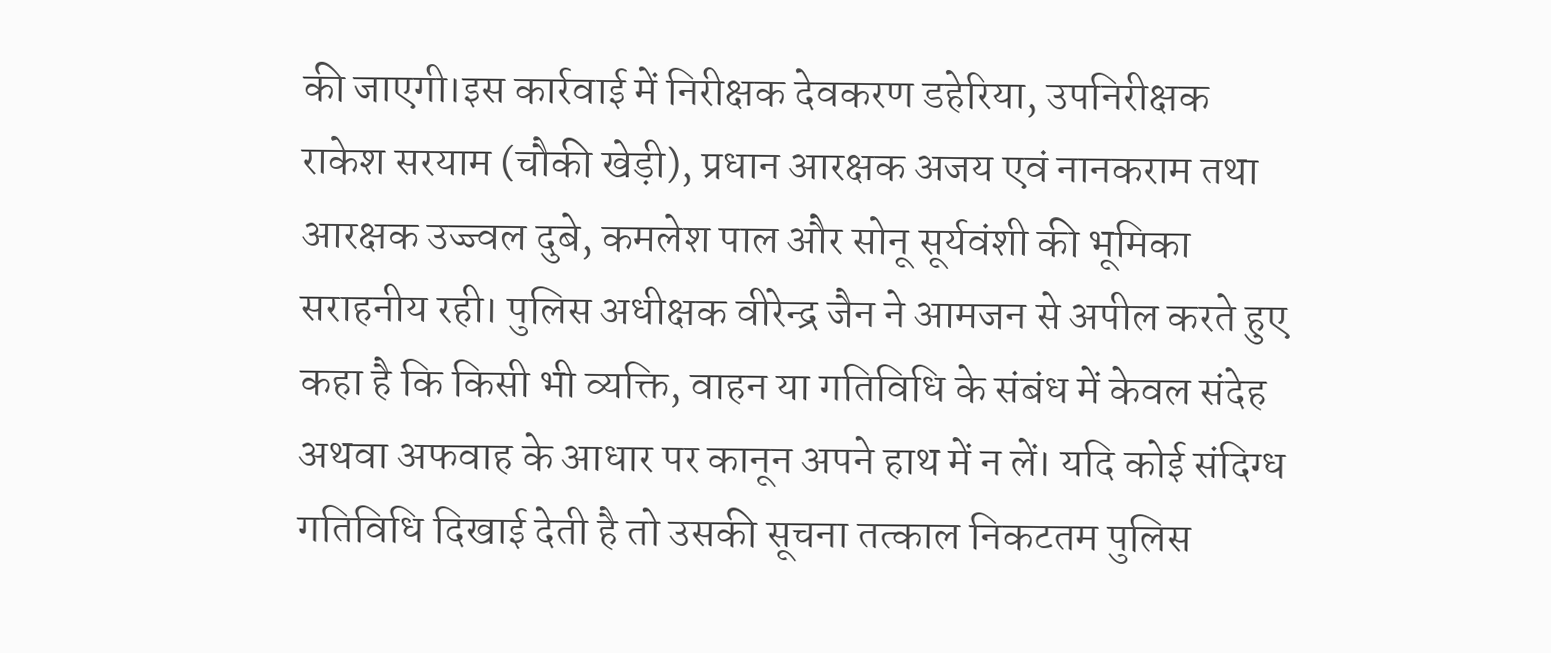की जाएगी।इस कार्रवाई में निरीक्षक देवकरण डहेरिया, उपनिरीक्षक राकेश सरयाम (चौकी खेड़ी), प्रधान आरक्षक अजय एवं नानकराम तथा आरक्षक उज्ज्वल दुबे, कमलेश पाल और सोनू सूर्यवंशी की भूमिका सराहनीय रही। पुलिस अधीक्षक वीरेन्द्र जैन ने आमजन से अपील करते हुए कहा है कि किसी भी व्यक्ति, वाहन या गतिविधि के संबंध में केवल संदेह अथवा अफवाह के आधार पर कानून अपने हाथ में न लें। यदि कोई संदिग्ध गतिविधि दिखाई देती है तो उसकी सूचना तत्काल निकटतम पुलिस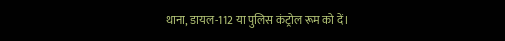थाना, डायल-112 या पुलिस कंट्रोल रूम को दें।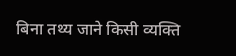बिना तथ्य जाने किसी व्यक्ति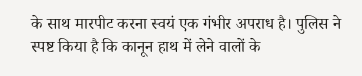के साथ मारपीट करना स्वयं एक गंभीर अपराध है। पुलिस ने स्पष्ट किया है कि कानून हाथ में लेने वालों के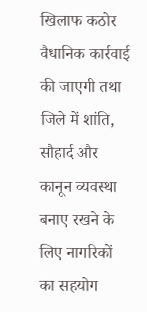खिलाफ कठोर वैधानिक कार्रवाई की जाएगी तथा जिले में शांति, सौहार्द और कानून व्यवस्था बनाए रखने के लिए नागरिकों का सहयोग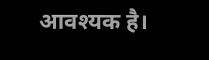आवश्यक है।